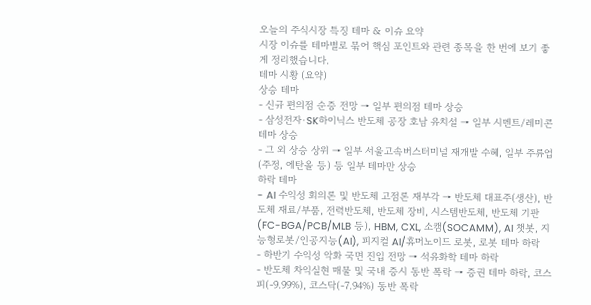오늘의 주식시장 특징 테마 & 이슈 요약
시장 이슈를 테마별로 묶어 핵심 포인트와 관련 종목을 한 번에 보기 좋게 정리했습니다.
테마 시황 (요약)
상승 테마
- 신규 편의점 순증 전망 → 일부 편의점 테마 상승
- 삼성전자·SK하이닉스 반도체 공장 호남 유치설 → 일부 시멘트/레미콘 테마 상승
- 그 외 상승 상위 → 일부 서울고속버스터미널 재개발 수혜, 일부 주류업(주정, 에탄올 등) 등 일부 테마만 상승
하락 테마
- AI 수익성 회의론 및 반도체 고점론 재부각 → 반도체 대표주(생산), 반도체 재료/부품, 전력반도체, 반도체 장비, 시스템반도체, 반도체 기판(FC-BGA/PCB/MLB 등), HBM, CXL, 소캠(SOCAMM), AI 챗봇, 지능형로봇/인공지능(AI), 피지컬 AI/휴머노이드 로봇, 로봇 테마 하락
- 하반기 수익성 악화 국면 진입 전망 → 석유화학 테마 하락
- 반도체 차익실현 매물 및 국내 증시 동반 폭락 → 증권 테마 하락, 코스피(-9.99%), 코스닥(-7.94%) 동반 폭락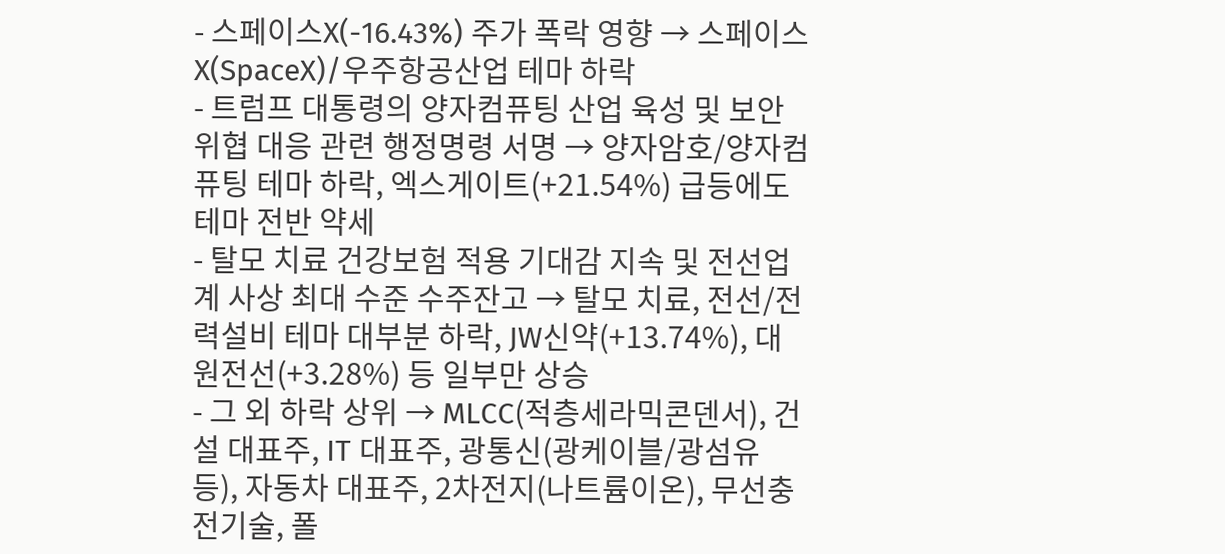- 스페이스X(-16.43%) 주가 폭락 영향 → 스페이스X(SpaceX)/우주항공산업 테마 하락
- 트럼프 대통령의 양자컴퓨팅 산업 육성 및 보안 위협 대응 관련 행정명령 서명 → 양자암호/양자컴퓨팅 테마 하락, 엑스게이트(+21.54%) 급등에도 테마 전반 약세
- 탈모 치료 건강보험 적용 기대감 지속 및 전선업계 사상 최대 수준 수주잔고 → 탈모 치료, 전선/전력설비 테마 대부분 하락, JW신약(+13.74%), 대원전선(+3.28%) 등 일부만 상승
- 그 외 하락 상위 → MLCC(적층세라믹콘덴서), 건설 대표주, IT 대표주, 광통신(광케이블/광섬유 등), 자동차 대표주, 2차전지(나트륨이온), 무선충전기술, 폴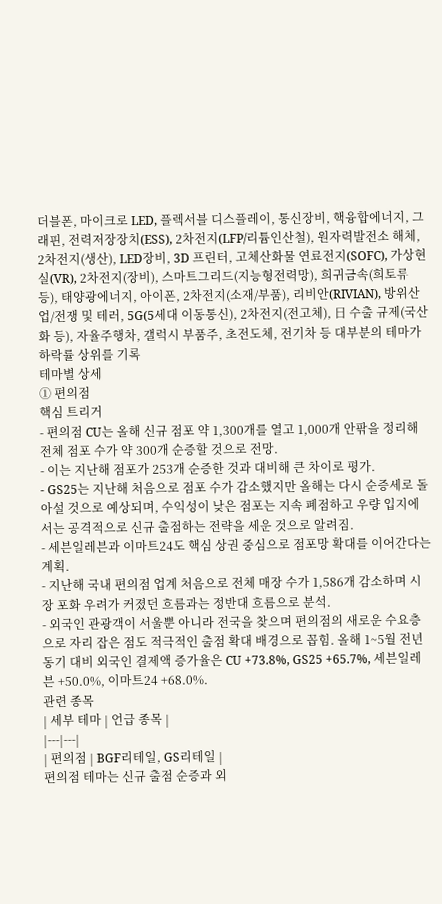더블폰, 마이크로 LED, 플렉서블 디스플레이, 통신장비, 핵융합에너지, 그래핀, 전력저장장치(ESS), 2차전지(LFP/리튬인산철), 원자력발전소 해체, 2차전지(생산), LED장비, 3D 프린터, 고체산화물 연료전지(SOFC), 가상현실(VR), 2차전지(장비), 스마트그리드(지능형전력망), 희귀금속(희토류 등), 태양광에너지, 아이폰, 2차전지(소재/부품), 리비안(RIVIAN), 방위산업/전쟁 및 테러, 5G(5세대 이동통신), 2차전지(전고체), 日 수출 규제(국산화 등), 자율주행차, 갤럭시 부품주, 초전도체, 전기차 등 대부분의 테마가 하락률 상위를 기록
테마별 상세
① 편의점
핵심 트리거
- 편의점 CU는 올해 신규 점포 약 1,300개를 열고 1,000개 안팎을 정리해 전체 점포 수가 약 300개 순증할 것으로 전망.
- 이는 지난해 점포가 253개 순증한 것과 대비해 큰 차이로 평가.
- GS25는 지난해 처음으로 점포 수가 감소했지만 올해는 다시 순증세로 돌아설 것으로 예상되며, 수익성이 낮은 점포는 지속 폐점하고 우량 입지에서는 공격적으로 신규 출점하는 전략을 세운 것으로 알려짐.
- 세븐일레븐과 이마트24도 핵심 상권 중심으로 점포망 확대를 이어간다는 계획.
- 지난해 국내 편의점 업계 처음으로 전체 매장 수가 1,586개 감소하며 시장 포화 우려가 커졌던 흐름과는 정반대 흐름으로 분석.
- 외국인 관광객이 서울뿐 아니라 전국을 찾으며 편의점의 새로운 수요층으로 자리 잡은 점도 적극적인 출점 확대 배경으로 꼽힘. 올해 1~5월 전년 동기 대비 외국인 결제액 증가율은 CU +73.8%, GS25 +65.7%, 세븐일레븐 +50.0%, 이마트24 +68.0%.
관련 종목
| 세부 테마 | 언급 종목 |
|---|---|
| 편의점 | BGF리테일, GS리테일 |
편의점 테마는 신규 출점 순증과 외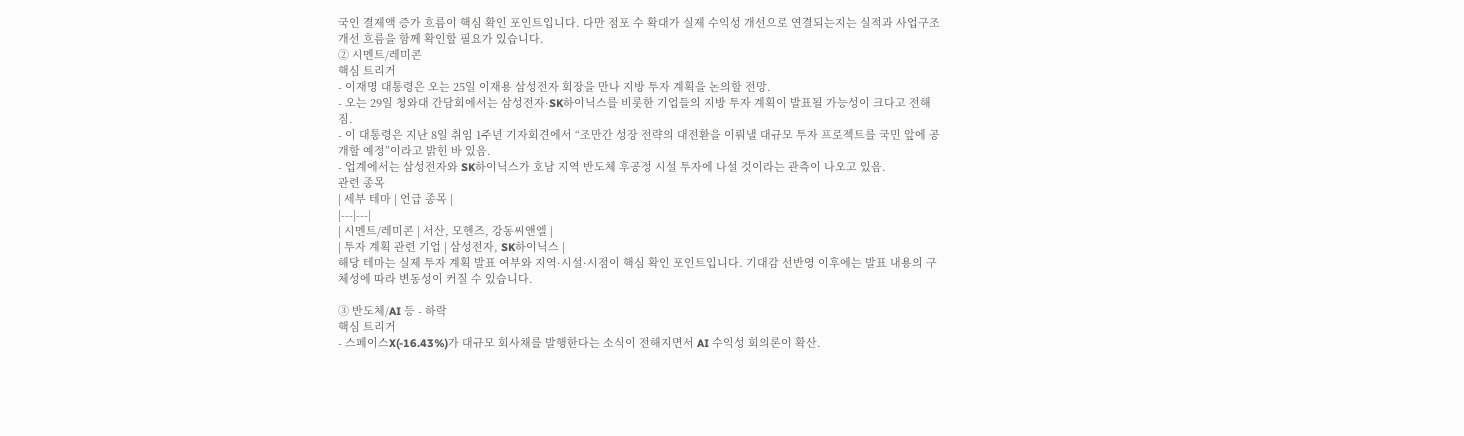국인 결제액 증가 흐름이 핵심 확인 포인트입니다. 다만 점포 수 확대가 실제 수익성 개선으로 연결되는지는 실적과 사업구조 개선 흐름을 함께 확인할 필요가 있습니다.
② 시멘트/레미콘
핵심 트리거
- 이재명 대통령은 오는 25일 이재용 삼성전자 회장을 만나 지방 투자 계획을 논의할 전망.
- 오는 29일 청와대 간담회에서는 삼성전자·SK하이닉스를 비롯한 기업들의 지방 투자 계획이 발표될 가능성이 크다고 전해짐.
- 이 대통령은 지난 8일 취임 1주년 기자회견에서 “조만간 성장 전략의 대전환을 이뤄낼 대규모 투자 프로젝트를 국민 앞에 공개할 예정”이라고 밝힌 바 있음.
- 업계에서는 삼성전자와 SK하이닉스가 호남 지역 반도체 후공정 시설 투자에 나설 것이라는 관측이 나오고 있음.
관련 종목
| 세부 테마 | 언급 종목 |
|---|---|
| 시멘트/레미콘 | 서산, 모헨즈, 강동씨앤엘 |
| 투자 계획 관련 기업 | 삼성전자, SK하이닉스 |
해당 테마는 실제 투자 계획 발표 여부와 지역·시설·시점이 핵심 확인 포인트입니다. 기대감 선반영 이후에는 발표 내용의 구체성에 따라 변동성이 커질 수 있습니다.

③ 반도체/AI 등 - 하락
핵심 트리거
- 스페이스X(-16.43%)가 대규모 회사채를 발행한다는 소식이 전해지면서 AI 수익성 회의론이 확산.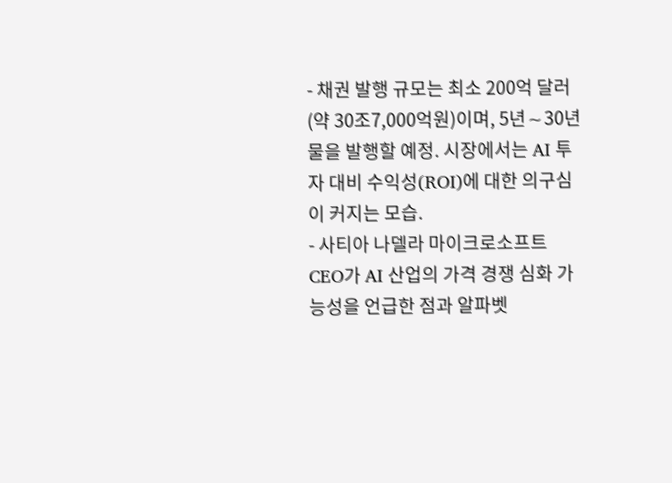- 채권 발행 규모는 최소 200억 달러(약 30조7,000억원)이며, 5년∼30년물을 발행할 예정. 시장에서는 AI 투자 대비 수익성(ROI)에 대한 의구심이 커지는 모습.
- 사티아 나델라 마이크로소프트 CEO가 AI 산업의 가격 경쟁 심화 가능성을 언급한 점과 알파벳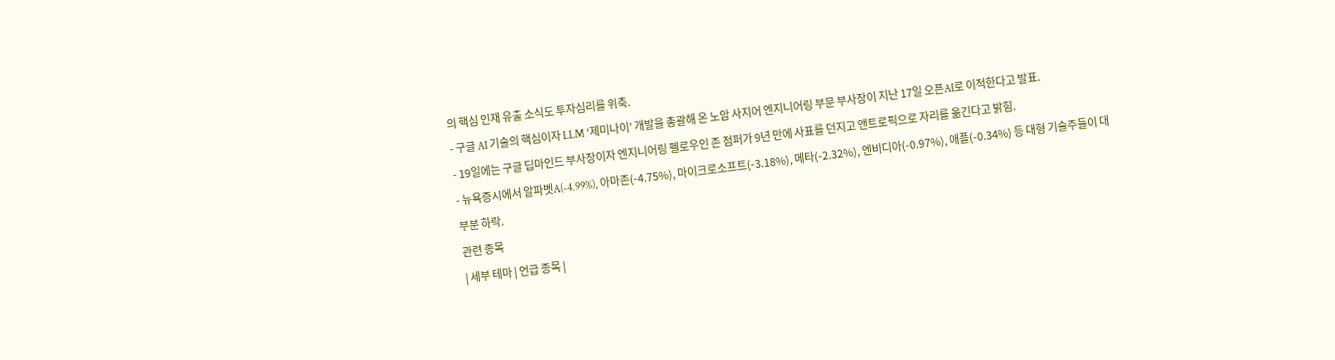의 핵심 인재 유출 소식도 투자심리를 위축.
- 구글 AI 기술의 핵심이자 LLM ‘제미나이’ 개발을 총괄해 온 노암 사지어 엔지니어링 부문 부사장이 지난 17일 오픈AI로 이적한다고 발표.
- 19일에는 구글 딥마인드 부사장이자 엔지니어링 펠로우인 존 점퍼가 9년 만에 사표를 던지고 앤트로픽으로 자리를 옮긴다고 밝힘.
- 뉴욕증시에서 알파벳A(-4.99%), 아마존(-4.75%), 마이크로소프트(-3.18%), 메타(-2.32%), 엔비디아(-0.97%), 애플(-0.34%) 등 대형 기술주들이 대부분 하락.
관련 종목
| 세부 테마 | 언급 종목 |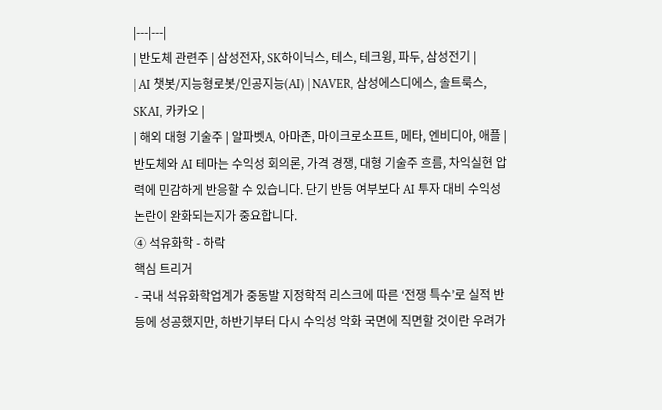|---|---|
| 반도체 관련주 | 삼성전자, SK하이닉스, 테스, 테크윙, 파두, 삼성전기 |
| AI 챗봇/지능형로봇/인공지능(AI) | NAVER, 삼성에스디에스, 솔트룩스, SKAI, 카카오 |
| 해외 대형 기술주 | 알파벳A, 아마존, 마이크로소프트, 메타, 엔비디아, 애플 |
반도체와 AI 테마는 수익성 회의론, 가격 경쟁, 대형 기술주 흐름, 차익실현 압력에 민감하게 반응할 수 있습니다. 단기 반등 여부보다 AI 투자 대비 수익성 논란이 완화되는지가 중요합니다.
④ 석유화학 - 하락
핵심 트리거
- 국내 석유화학업계가 중동발 지정학적 리스크에 따른 ‘전쟁 특수’로 실적 반등에 성공했지만, 하반기부터 다시 수익성 악화 국면에 직면할 것이란 우려가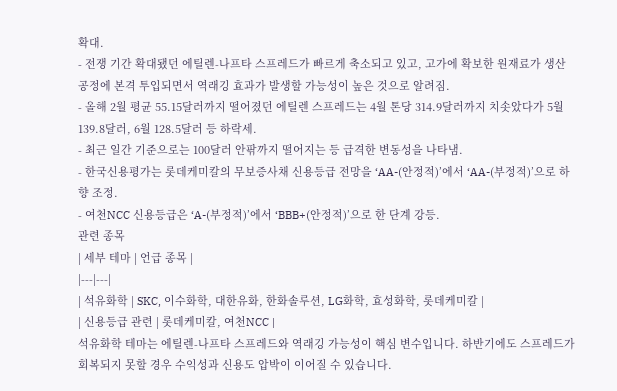확대.
- 전쟁 기간 확대됐던 에틸렌-나프타 스프레드가 빠르게 축소되고 있고, 고가에 확보한 원재료가 생산 공정에 본격 투입되면서 역래깅 효과가 발생할 가능성이 높은 것으로 알려짐.
- 올해 2월 평균 55.15달러까지 떨어졌던 에틸렌 스프레드는 4월 톤당 314.9달러까지 치솟았다가 5월 139.8달러, 6월 128.5달러 등 하락세.
- 최근 일간 기준으로는 100달러 안팎까지 떨어지는 등 급격한 변동성을 나타냄.
- 한국신용평가는 롯데케미칼의 무보증사채 신용등급 전망을 ‘AA-(안정적)’에서 ‘AA-(부정적)’으로 하향 조정.
- 여천NCC 신용등급은 ‘A-(부정적)’에서 ‘BBB+(안정적)’으로 한 단계 강등.
관련 종목
| 세부 테마 | 언급 종목 |
|---|---|
| 석유화학 | SKC, 이수화학, 대한유화, 한화솔루션, LG화학, 효성화학, 롯데케미칼 |
| 신용등급 관련 | 롯데케미칼, 여천NCC |
석유화학 테마는 에틸렌-나프타 스프레드와 역래깅 가능성이 핵심 변수입니다. 하반기에도 스프레드가 회복되지 못할 경우 수익성과 신용도 압박이 이어질 수 있습니다.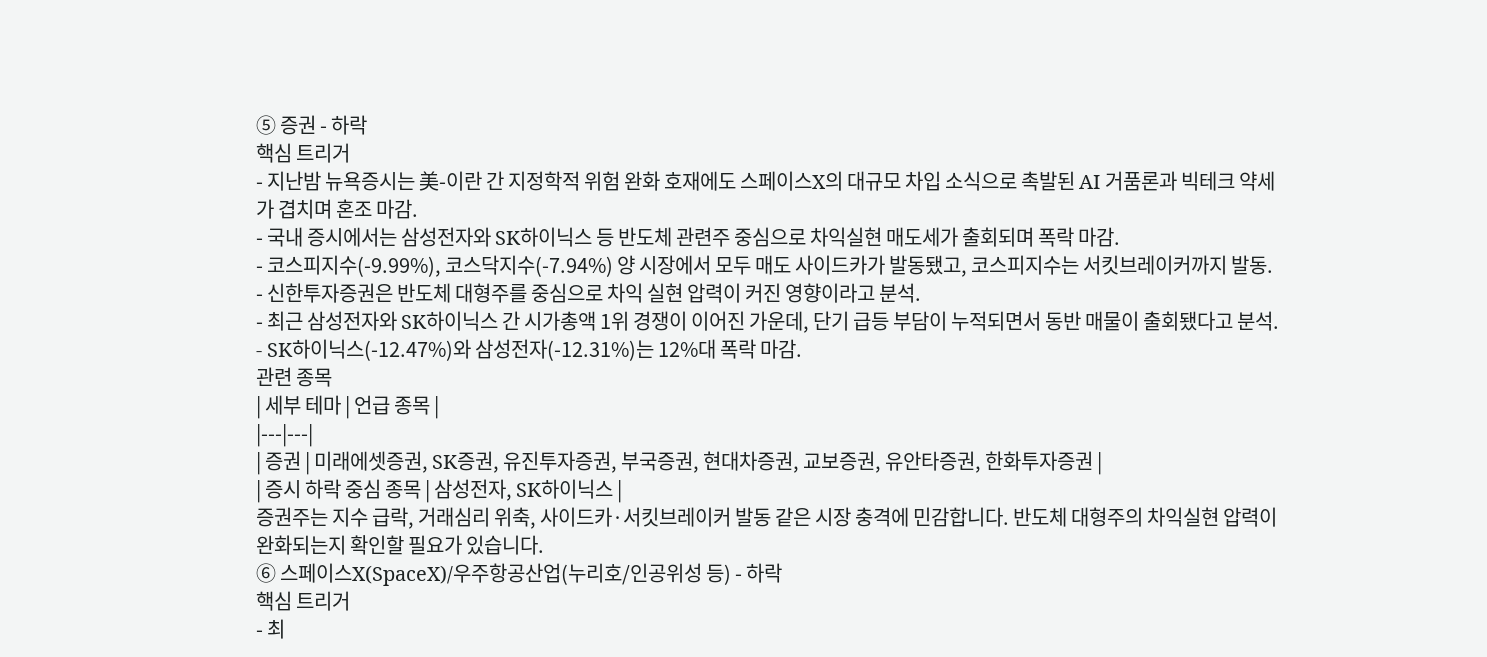⑤ 증권 - 하락
핵심 트리거
- 지난밤 뉴욕증시는 美-이란 간 지정학적 위험 완화 호재에도 스페이스X의 대규모 차입 소식으로 촉발된 AI 거품론과 빅테크 약세가 겹치며 혼조 마감.
- 국내 증시에서는 삼성전자와 SK하이닉스 등 반도체 관련주 중심으로 차익실현 매도세가 출회되며 폭락 마감.
- 코스피지수(-9.99%), 코스닥지수(-7.94%) 양 시장에서 모두 매도 사이드카가 발동됐고, 코스피지수는 서킷브레이커까지 발동.
- 신한투자증권은 반도체 대형주를 중심으로 차익 실현 압력이 커진 영향이라고 분석.
- 최근 삼성전자와 SK하이닉스 간 시가총액 1위 경쟁이 이어진 가운데, 단기 급등 부담이 누적되면서 동반 매물이 출회됐다고 분석.
- SK하이닉스(-12.47%)와 삼성전자(-12.31%)는 12%대 폭락 마감.
관련 종목
| 세부 테마 | 언급 종목 |
|---|---|
| 증권 | 미래에셋증권, SK증권, 유진투자증권, 부국증권, 현대차증권, 교보증권, 유안타증권, 한화투자증권 |
| 증시 하락 중심 종목 | 삼성전자, SK하이닉스 |
증권주는 지수 급락, 거래심리 위축, 사이드카·서킷브레이커 발동 같은 시장 충격에 민감합니다. 반도체 대형주의 차익실현 압력이 완화되는지 확인할 필요가 있습니다.
⑥ 스페이스X(SpaceX)/우주항공산업(누리호/인공위성 등) - 하락
핵심 트리거
- 최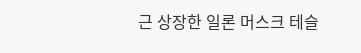근 상장한 일론 머스크 테슬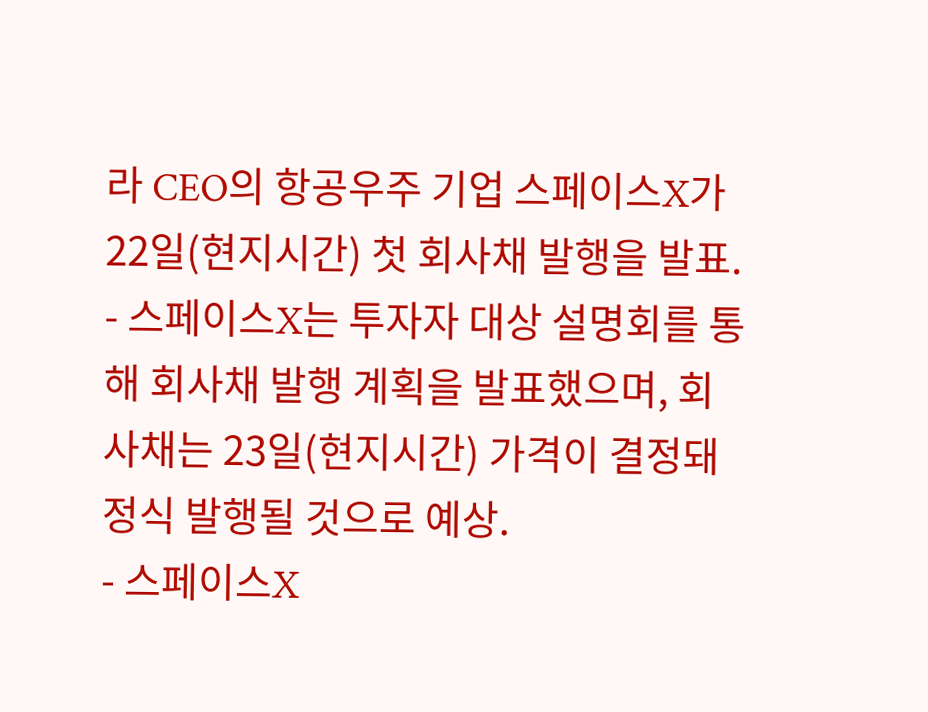라 CEO의 항공우주 기업 스페이스X가 22일(현지시간) 첫 회사채 발행을 발표.
- 스페이스X는 투자자 대상 설명회를 통해 회사채 발행 계획을 발표했으며, 회사채는 23일(현지시간) 가격이 결정돼 정식 발행될 것으로 예상.
- 스페이스X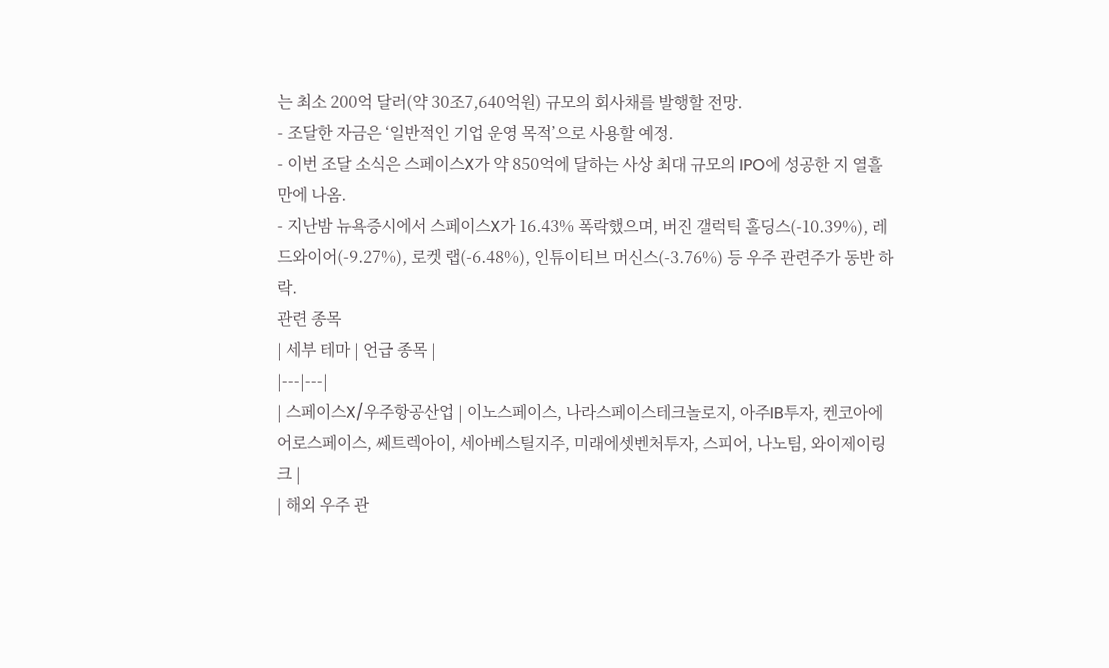는 최소 200억 달러(약 30조7,640억원) 규모의 회사채를 발행할 전망.
- 조달한 자금은 ‘일반적인 기업 운영 목적’으로 사용할 예정.
- 이번 조달 소식은 스페이스X가 약 850억에 달하는 사상 최대 규모의 IPO에 성공한 지 열흘 만에 나옴.
- 지난밤 뉴욕증시에서 스페이스X가 16.43% 폭락했으며, 버진 갤럭틱 홀딩스(-10.39%), 레드와이어(-9.27%), 로켓 랩(-6.48%), 인튜이티브 머신스(-3.76%) 등 우주 관련주가 동반 하락.
관련 종목
| 세부 테마 | 언급 종목 |
|---|---|
| 스페이스X/우주항공산업 | 이노스페이스, 나라스페이스테크놀로지, 아주IB투자, 켄코아에어로스페이스, 쎄트렉아이, 세아베스틸지주, 미래에셋벤처투자, 스피어, 나노팀, 와이제이링크 |
| 해외 우주 관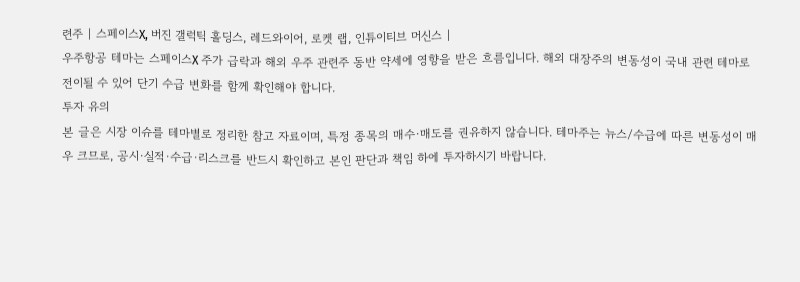련주 | 스페이스X, 버진 갤럭틱 홀딩스, 레드와이어, 로켓 랩, 인튜이티브 머신스 |
우주항공 테마는 스페이스X 주가 급락과 해외 우주 관련주 동반 약세에 영향을 받은 흐름입니다. 해외 대장주의 변동성이 국내 관련 테마로 전이될 수 있어 단기 수급 변화를 함께 확인해야 합니다.
투자 유의
본 글은 시장 이슈를 테마별로 정리한 참고 자료이며, 특정 종목의 매수·매도를 권유하지 않습니다. 테마주는 뉴스/수급에 따른 변동성이 매우 크므로, 공시·실적·수급·리스크를 반드시 확인하고 본인 판단과 책임 하에 투자하시기 바랍니다.